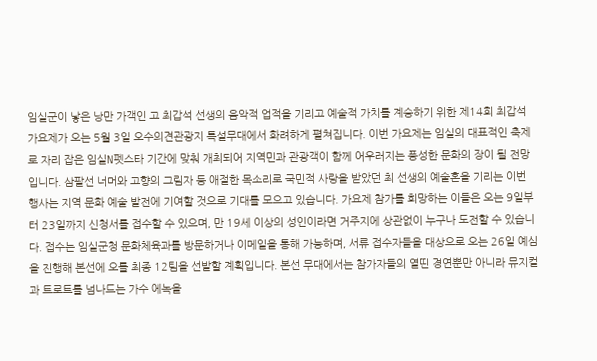임실군이 낳은 낭만 가객인 고 최갑석 선생의 음악적 업적을 기리고 예술적 가치를 계승하기 위한 제14회 최갑석 가요제가 오는 5월 3일 오수의견관광지 특설무대에서 화려하게 펼쳐집니다. 이번 가요제는 임실의 대표적인 축제로 자리 잡은 임실N펫스타 기간에 맞춰 개최되어 지역민과 관광객이 함께 어우러지는 풍성한 문화의 장이 될 전망입니다. 삼팔선 너머와 고향의 그림자 등 애절한 목소리로 국민적 사랑을 받았던 최 선생의 예술혼을 기리는 이번 행사는 지역 문화 예술 발전에 기여할 것으로 기대를 모으고 있습니다. 가요제 참가를 희망하는 이들은 오는 9일부터 23일까지 신청서를 접수할 수 있으며, 만 19세 이상의 성인이라면 거주지에 상관없이 누구나 도전할 수 있습니다. 접수는 임실군청 문화체육과를 방문하거나 이메일을 통해 가능하며, 서류 접수자들을 대상으로 오는 26일 예심을 진행해 본선에 오를 최종 12팀을 선발할 계획입니다. 본선 무대에서는 참가자들의 열띤 경연뿐만 아니라 뮤지컬과 트로트를 넘나드는 가수 에녹을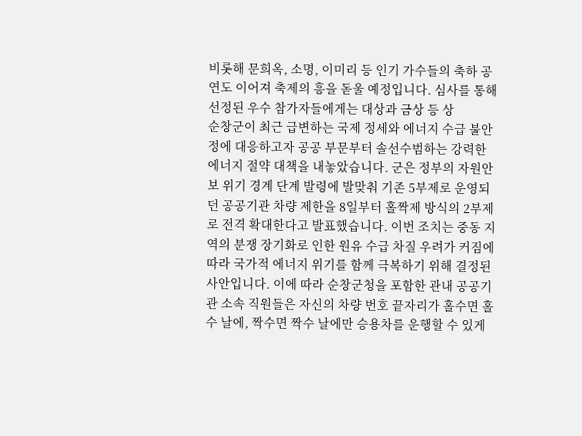비롯해 문희옥, 소명, 이미리 등 인기 가수들의 축하 공연도 이어져 축제의 흥을 돋울 예정입니다. 심사를 통해 선정된 우수 참가자들에게는 대상과 금상 등 상
순창군이 최근 급변하는 국제 정세와 에너지 수급 불안정에 대응하고자 공공 부문부터 솔선수범하는 강력한 에너지 절약 대책을 내놓았습니다. 군은 정부의 자원안보 위기 경계 단계 발령에 발맞춰 기존 5부제로 운영되던 공공기관 차량 제한을 8일부터 홀짝제 방식의 2부제로 전격 확대한다고 발표했습니다. 이번 조치는 중동 지역의 분쟁 장기화로 인한 원유 수급 차질 우려가 커짐에 따라 국가적 에너지 위기를 함께 극복하기 위해 결정된 사안입니다. 이에 따라 순창군청을 포함한 관내 공공기관 소속 직원들은 자신의 차량 번호 끝자리가 홀수면 홀수 날에, 짝수면 짝수 날에만 승용차를 운행할 수 있게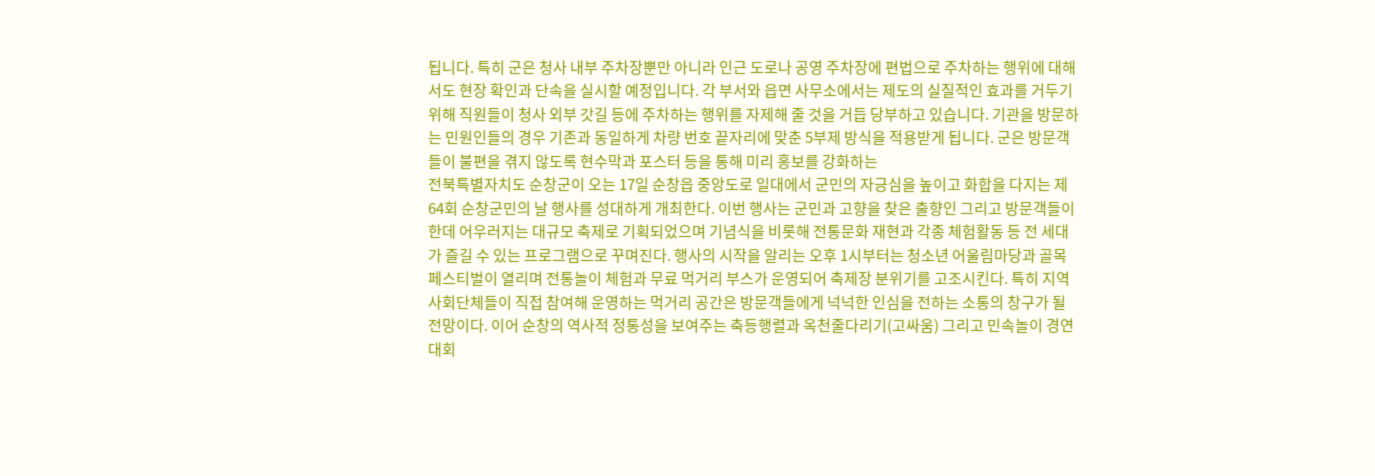됩니다. 특히 군은 청사 내부 주차장뿐만 아니라 인근 도로나 공영 주차장에 편법으로 주차하는 행위에 대해서도 현장 확인과 단속을 실시할 예정입니다. 각 부서와 읍면 사무소에서는 제도의 실질적인 효과를 거두기 위해 직원들이 청사 외부 갓길 등에 주차하는 행위를 자제해 줄 것을 거듭 당부하고 있습니다. 기관을 방문하는 민원인들의 경우 기존과 동일하게 차량 번호 끝자리에 맞춘 5부제 방식을 적용받게 됩니다. 군은 방문객들이 불편을 겪지 않도록 현수막과 포스터 등을 통해 미리 홍보를 강화하는
전북특별자치도 순창군이 오는 17일 순창읍 중앙도로 일대에서 군민의 자긍심을 높이고 화합을 다지는 제64회 순창군민의 날 행사를 성대하게 개최한다. 이번 행사는 군민과 고향을 찾은 출향인 그리고 방문객들이 한데 어우러지는 대규모 축제로 기획되었으며 기념식을 비롯해 전통문화 재현과 각종 체험활동 등 전 세대가 즐길 수 있는 프로그램으로 꾸며진다. 행사의 시작을 알리는 오후 1시부터는 청소년 어울림마당과 골목 페스티벌이 열리며 전통놀이 체험과 무료 먹거리 부스가 운영되어 축제장 분위기를 고조시킨다. 특히 지역 사회단체들이 직접 참여해 운영하는 먹거리 공간은 방문객들에게 넉넉한 인심을 전하는 소통의 창구가 될 전망이다. 이어 순창의 역사적 정통성을 보여주는 축등행렬과 옥천줄다리기(고싸움) 그리고 민속놀이 경연대회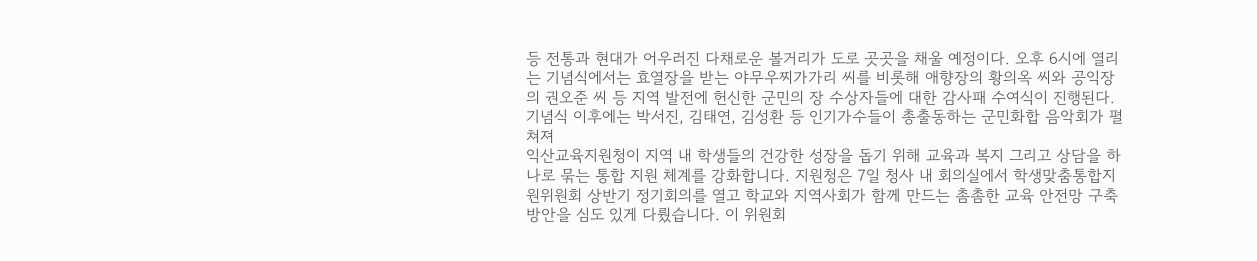등 전통과 현대가 어우러진 다채로운 볼거리가 도로 곳곳을 채울 예정이다. 오후 6시에 열리는 기념식에서는 효열장을 받는 야무우찌가가리 씨를 비롯해 애향장의 황의옥 씨와 공익장의 권오준 씨 등 지역 발전에 헌신한 군민의 장 수상자들에 대한 감사패 수여식이 진행된다. 기념식 이후에는 박서진, 김태연, 김성환 등 인기가수들이 총출동하는 군민화합 음악회가 펼쳐져
익산교육지원청이 지역 내 학생들의 건강한 성장을 돕기 위해 교육과 복지 그리고 상담을 하나로 묶는 통합 지원 체계를 강화합니다. 지원청은 7일 청사 내 회의실에서 학생맞춤통합지원위원회 상반기 정기회의를 열고 학교와 지역사회가 함께 만드는 촘촘한 교육 안전망 구축 방안을 심도 있게 다뤘습니다. 이 위원회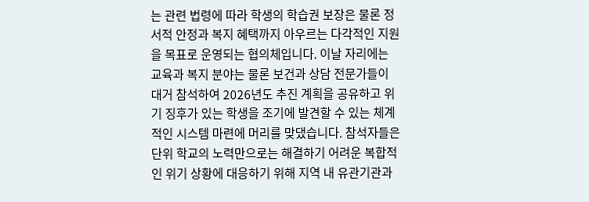는 관련 법령에 따라 학생의 학습권 보장은 물론 정서적 안정과 복지 혜택까지 아우르는 다각적인 지원을 목표로 운영되는 협의체입니다. 이날 자리에는 교육과 복지 분야는 물론 보건과 상담 전문가들이 대거 참석하여 2026년도 추진 계획을 공유하고 위기 징후가 있는 학생을 조기에 발견할 수 있는 체계적인 시스템 마련에 머리를 맞댔습니다. 참석자들은 단위 학교의 노력만으로는 해결하기 어려운 복합적인 위기 상황에 대응하기 위해 지역 내 유관기관과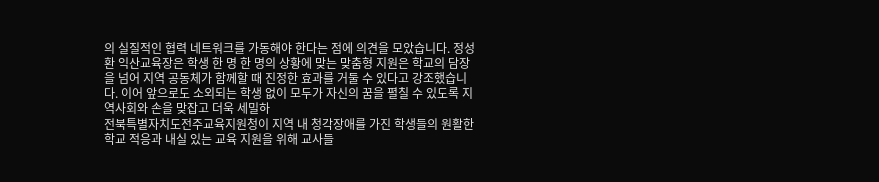의 실질적인 협력 네트워크를 가동해야 한다는 점에 의견을 모았습니다. 정성환 익산교육장은 학생 한 명 한 명의 상황에 맞는 맞춤형 지원은 학교의 담장을 넘어 지역 공동체가 함께할 때 진정한 효과를 거둘 수 있다고 강조했습니다. 이어 앞으로도 소외되는 학생 없이 모두가 자신의 꿈을 펼칠 수 있도록 지역사회와 손을 맞잡고 더욱 세밀하
전북특별자치도전주교육지원청이 지역 내 청각장애를 가진 학생들의 원활한 학교 적응과 내실 있는 교육 지원을 위해 교사들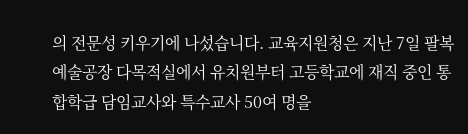의 전문성 키우기에 나섰습니다. 교육지원청은 지난 7일 팔복예술공장 다목적실에서 유치원부터 고등학교에 재직 중인 통합학급 담임교사와 특수교사 50여 명을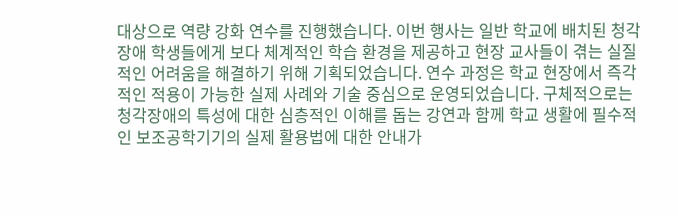대상으로 역량 강화 연수를 진행했습니다. 이번 행사는 일반 학교에 배치된 청각장애 학생들에게 보다 체계적인 학습 환경을 제공하고 현장 교사들이 겪는 실질적인 어려움을 해결하기 위해 기획되었습니다. 연수 과정은 학교 현장에서 즉각적인 적용이 가능한 실제 사례와 기술 중심으로 운영되었습니다. 구체적으로는 청각장애의 특성에 대한 심층적인 이해를 돕는 강연과 함께 학교 생활에 필수적인 보조공학기기의 실제 활용법에 대한 안내가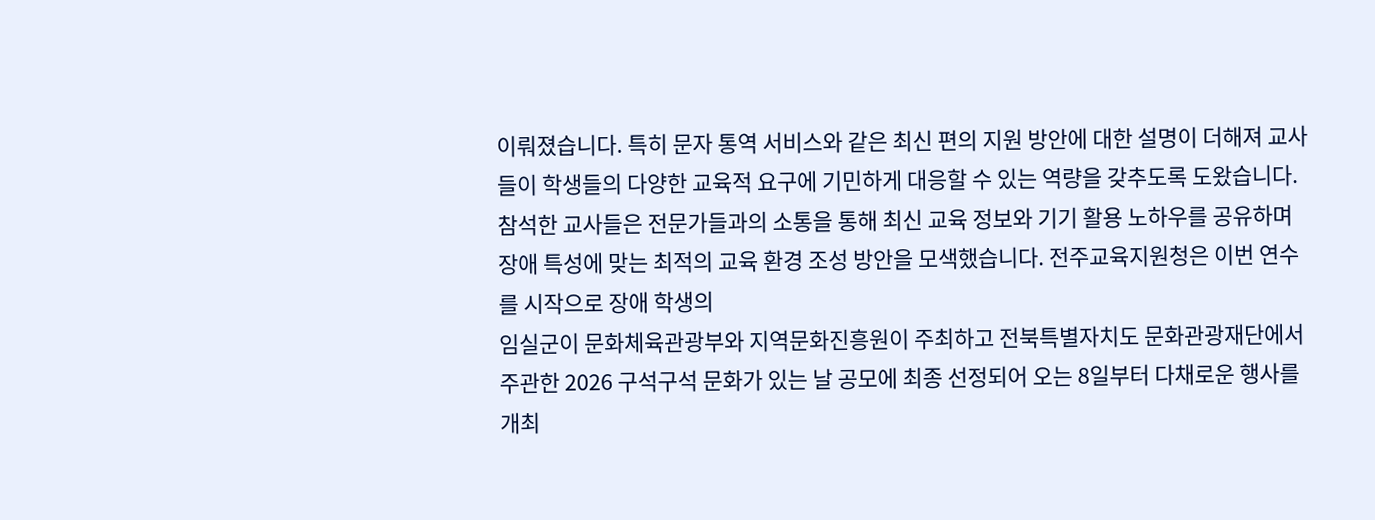이뤄졌습니다. 특히 문자 통역 서비스와 같은 최신 편의 지원 방안에 대한 설명이 더해져 교사들이 학생들의 다양한 교육적 요구에 기민하게 대응할 수 있는 역량을 갖추도록 도왔습니다. 참석한 교사들은 전문가들과의 소통을 통해 최신 교육 정보와 기기 활용 노하우를 공유하며 장애 특성에 맞는 최적의 교육 환경 조성 방안을 모색했습니다. 전주교육지원청은 이번 연수를 시작으로 장애 학생의
임실군이 문화체육관광부와 지역문화진흥원이 주최하고 전북특별자치도 문화관광재단에서 주관한 2026 구석구석 문화가 있는 날 공모에 최종 선정되어 오는 8일부터 다채로운 행사를 개최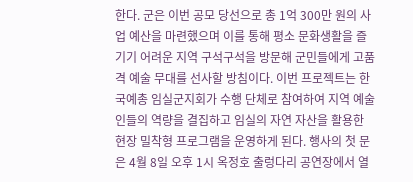한다. 군은 이번 공모 당선으로 총 1억 300만 원의 사업 예산을 마련했으며 이를 통해 평소 문화생활을 즐기기 어려운 지역 구석구석을 방문해 군민들에게 고품격 예술 무대를 선사할 방침이다. 이번 프로젝트는 한국예총 임실군지회가 수행 단체로 참여하여 지역 예술인들의 역량을 결집하고 임실의 자연 자산을 활용한 현장 밀착형 프로그램을 운영하게 된다. 행사의 첫 문은 4월 8일 오후 1시 옥정호 출렁다리 공연장에서 열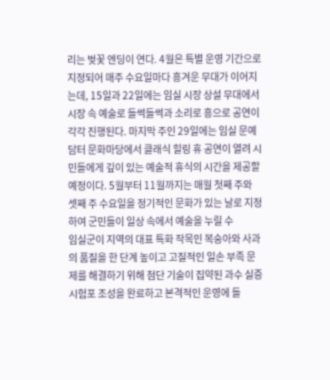리는 벚꽃 엔딩이 연다. 4월은 특별 운영 기간으로 지정되어 매주 수요일마다 흥겨운 무대가 이어지는데, 15일과 22일에는 임실 시장 상설 무대에서 시장 속 예술로 들썩들썩과 소리로 흥으로 공연이 각각 진행된다. 마지막 주인 29일에는 임실 문예담터 문화마당에서 클래식 힐링 휴 공연이 열려 시민들에게 깊이 있는 예술적 휴식의 시간을 제공할 예정이다. 5월부터 11월까지는 매월 첫째 주와 셋째 주 수요일을 정기적인 문화가 있는 날로 지정하여 군민들이 일상 속에서 예술을 누릴 수
임실군이 지역의 대표 특화 작목인 복숭아와 사과의 품질을 한 단계 높이고 고질적인 일손 부족 문제를 해결하기 위해 첨단 기술이 집약된 과수 실증시험포 조성을 완료하고 본격적인 운영에 들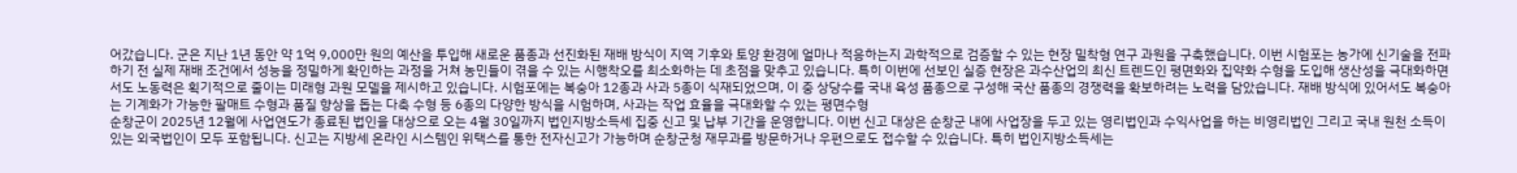어갔습니다. 군은 지난 1년 동안 약 1억 9,000만 원의 예산을 투입해 새로운 품종과 선진화된 재배 방식이 지역 기후와 토양 환경에 얼마나 적응하는지 과학적으로 검증할 수 있는 현장 밀착형 연구 과원을 구축했습니다. 이번 시험포는 농가에 신기술을 전파하기 전 실제 재배 조건에서 성능을 정밀하게 확인하는 과정을 거쳐 농민들이 겪을 수 있는 시행착오를 최소화하는 데 초점을 맞추고 있습니다. 특히 이번에 선보인 실증 현장은 과수산업의 최신 트렌드인 평면화와 집약화 수형을 도입해 생산성을 극대화하면서도 노동력은 획기적으로 줄이는 미래형 과원 모델을 제시하고 있습니다. 시험포에는 복숭아 12종과 사과 5종이 식재되었으며, 이 중 상당수를 국내 육성 품종으로 구성해 국산 품종의 경쟁력을 확보하려는 노력을 담았습니다. 재배 방식에 있어서도 복숭아는 기계화가 가능한 팔매트 수형과 품질 향상을 돕는 다축 수형 등 6종의 다양한 방식을 시험하며, 사과는 작업 효율을 극대화할 수 있는 평면수형
순창군이 2025년 12월에 사업연도가 종료된 법인을 대상으로 오는 4월 30일까지 법인지방소득세 집중 신고 및 납부 기간을 운영합니다. 이번 신고 대상은 순창군 내에 사업장을 두고 있는 영리법인과 수익사업을 하는 비영리법인 그리고 국내 원천 소득이 있는 외국법인이 모두 포함됩니다. 신고는 지방세 온라인 시스템인 위택스를 통한 전자신고가 가능하며 순창군청 재무과를 방문하거나 우편으로도 접수할 수 있습니다. 특히 법인지방소득세는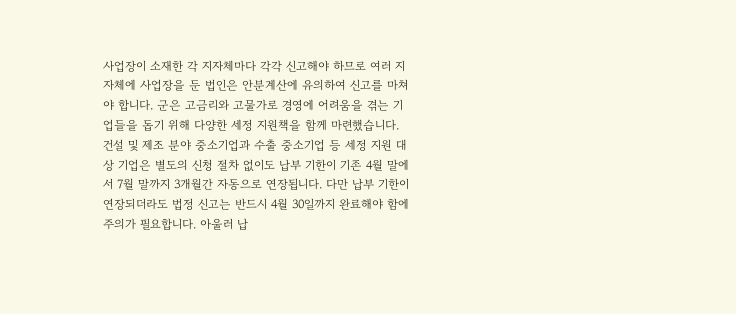사업장이 소재한 각 지자체마다 각각 신고해야 하므로 여러 지자체에 사업장을 둔 법인은 안분계산에 유의하여 신고를 마쳐야 합니다. 군은 고금리와 고물가로 경영에 어려움을 겪는 기업들을 돕기 위해 다양한 세정 지원책을 함께 마련했습니다. 건설 및 제조 분야 중소기업과 수출 중소기업 등 세정 지원 대상 기업은 별도의 신청 절차 없이도 납부 기한이 기존 4월 말에서 7월 말까지 3개월간 자동으로 연장됩니다. 다만 납부 기한이 연장되더라도 법정 신고는 반드시 4월 30일까지 완료해야 함에 주의가 필요합니다. 아울러 납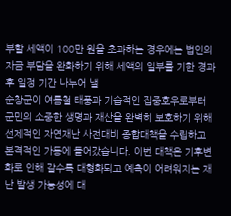부할 세액이 100만 원을 초과하는 경우에는 법인의 자금 부담을 완화하기 위해 세액의 일부를 기한 경과 후 일정 기간 나누어 낼
순창군이 여름철 태풍과 기습적인 집중호우로부터 군민의 소중한 생명과 재산을 완벽히 보호하기 위해 선제적인 자연재난 사전대비 종합대책을 수립하고 본격적인 가동에 들어갔습니다. 이번 대책은 기후변화로 인해 갈수록 대형화되고 예측이 어려워지는 재난 발생 가능성에 대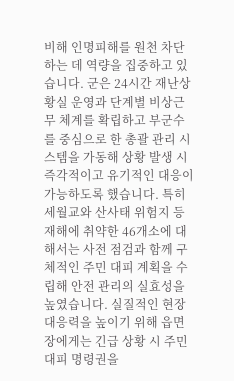비해 인명피해를 원천 차단하는 데 역량을 집중하고 있습니다. 군은 24시간 재난상황실 운영과 단계별 비상근무 체계를 확립하고 부군수를 중심으로 한 총괄 관리 시스템을 가동해 상황 발생 시 즉각적이고 유기적인 대응이 가능하도록 했습니다. 특히 세월교와 산사태 위험지 등 재해에 취약한 46개소에 대해서는 사전 점검과 함께 구체적인 주민 대피 계획을 수립해 안전 관리의 실효성을 높였습니다. 실질적인 현장 대응력을 높이기 위해 읍면장에게는 긴급 상황 시 주민 대피 명령권을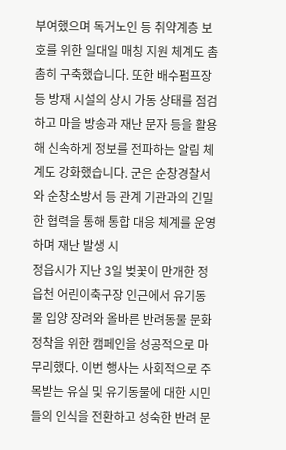부여했으며 독거노인 등 취약계층 보호를 위한 일대일 매칭 지원 체계도 촘촘히 구축했습니다. 또한 배수펌프장 등 방재 시설의 상시 가동 상태를 점검하고 마을 방송과 재난 문자 등을 활용해 신속하게 정보를 전파하는 알림 체계도 강화했습니다. 군은 순창경찰서와 순창소방서 등 관계 기관과의 긴밀한 협력을 통해 통합 대응 체계를 운영하며 재난 발생 시
정읍시가 지난 3일 벚꽃이 만개한 정읍천 어린이축구장 인근에서 유기동물 입양 장려와 올바른 반려동물 문화 정착을 위한 캠페인을 성공적으로 마무리했다. 이번 행사는 사회적으로 주목받는 유실 및 유기동물에 대한 시민들의 인식을 전환하고 성숙한 반려 문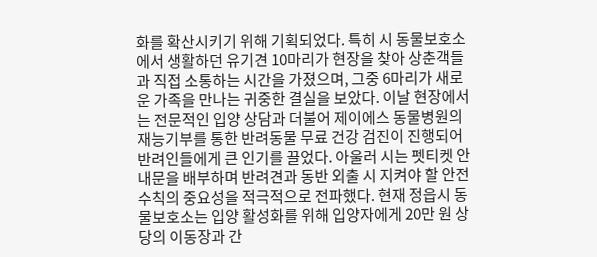화를 확산시키기 위해 기획되었다. 특히 시 동물보호소에서 생활하던 유기견 10마리가 현장을 찾아 상춘객들과 직접 소통하는 시간을 가졌으며, 그중 6마리가 새로운 가족을 만나는 귀중한 결실을 보았다. 이날 현장에서는 전문적인 입양 상담과 더불어 제이에스 동물병원의 재능기부를 통한 반려동물 무료 건강 검진이 진행되어 반려인들에게 큰 인기를 끌었다. 아울러 시는 펫티켓 안내문을 배부하며 반려견과 동반 외출 시 지켜야 할 안전 수칙의 중요성을 적극적으로 전파했다. 현재 정읍시 동물보호소는 입양 활성화를 위해 입양자에게 20만 원 상당의 이동장과 간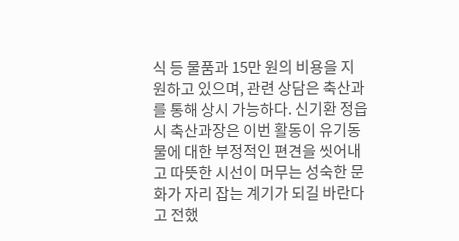식 등 물품과 15만 원의 비용을 지원하고 있으며, 관련 상담은 축산과를 통해 상시 가능하다. 신기환 정읍시 축산과장은 이번 활동이 유기동물에 대한 부정적인 편견을 씻어내고 따뜻한 시선이 머무는 성숙한 문화가 자리 잡는 계기가 되길 바란다고 전했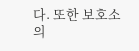다. 또한 보호소의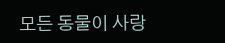모든 동물이 사랑